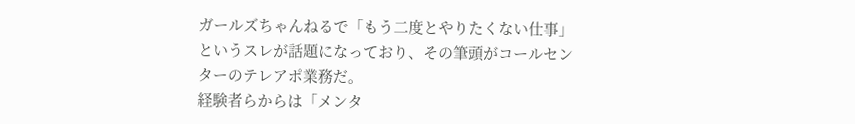ガールズちゃんねるで「もう二度とやりたくない仕事」というスレが話題になっており、その筆頭がコールセンターのテレアポ業務だ。
経験者らからは「メンタ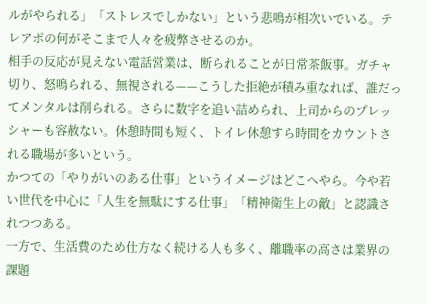ルがやられる」「ストレスでしかない」という悲鳴が相次いでいる。テレアポの何がそこまで人々を疲弊させるのか。
相手の反応が見えない電話営業は、断られることが日常茶飯事。ガチャ切り、怒鳴られる、無視される——こうした拒絶が積み重なれば、誰だってメンタルは削られる。さらに数字を追い詰められ、上司からのプレッシャーも容赦ない。休憩時間も短く、トイレ休憩すら時間をカウントされる職場が多いという。
かつての「やりがいのある仕事」というイメージはどこへやら。今や若い世代を中心に「人生を無駄にする仕事」「精神衛生上の敵」と認識されつつある。
一方で、生活費のため仕方なく続ける人も多く、離職率の高さは業界の課題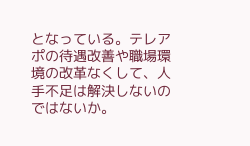となっている。テレアポの待遇改善や職場環境の改革なくして、人手不足は解決しないのではないか。